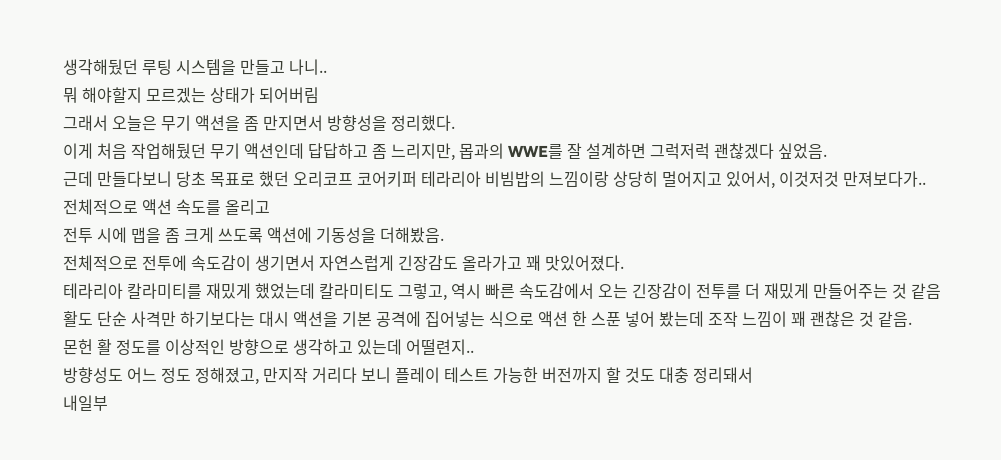생각해뒀던 루팅 시스템을 만들고 나니..
뭐 해야할지 모르겠는 상태가 되어버림
그래서 오늘은 무기 액션을 좀 만지면서 방향성을 정리했다.
이게 처음 작업해뒀던 무기 액션인데 답답하고 좀 느리지만, 몹과의 WWE를 잘 설계하면 그럭저럭 괜찮겠다 싶었음.
근데 만들다보니 당초 목표로 했던 오리코프 코어키퍼 테라리아 비빔밥의 느낌이랑 상당히 멀어지고 있어서, 이것저것 만져보다가..
전체적으로 액션 속도를 올리고
전투 시에 맵을 좀 크게 쓰도록 액션에 기동성을 더해봤음.
전체적으로 전투에 속도감이 생기면서 자연스럽게 긴장감도 올라가고 꽤 맛있어졌다.
테라리아 칼라미티를 재밌게 했었는데 칼라미티도 그렇고, 역시 빠른 속도감에서 오는 긴장감이 전투를 더 재밌게 만들어주는 것 같음
활도 단순 사격만 하기보다는 대시 액션을 기본 공격에 집어넣는 식으로 액션 한 스푼 넣어 봤는데 조작 느낌이 꽤 괜찮은 것 같음.
몬헌 활 정도를 이상적인 방향으로 생각하고 있는데 어떨련지..
방향성도 어느 정도 정해졌고, 만지작 거리다 보니 플레이 테스트 가능한 버전까지 할 것도 대충 정리돼서
내일부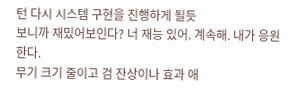턴 다시 시스템 구현을 진행하게 될듯
보니까 재밌어보인다? 너 재능 있어. 계속해. 내가 응원한다.
무기 크기 줄이고 검 잔상이나 효과 애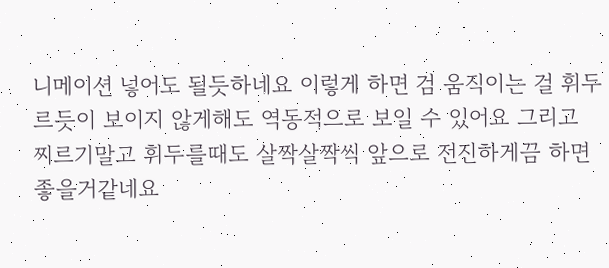니메이션 넣어도 될듯하네요 이렇게 하면 검 움직이는 걸 휘두르듯이 보이지 않게해도 역동적으로 보일 수 있어요 그리고 찌르기말고 휘두를때도 살짝살짝씩 앞으로 전진하게끔 하면 좋을거같네요